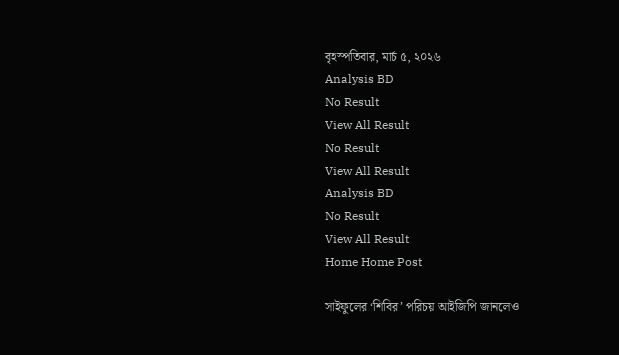বৃহস্পতিবার, মার্চ ৫, ২০২৬
Analysis BD
No Result
View All Result
No Result
View All Result
Analysis BD
No Result
View All Result
Home Home Post

সাইফুলের ‘শিবির’ পরিচয় আইজিপি জানলেও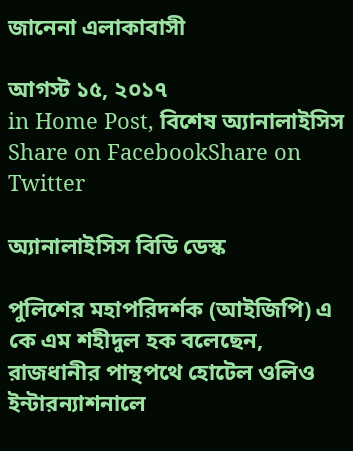জানেনা এলাকাবাসী

আগস্ট ১৫, ২০১৭
in Home Post, বিশেষ অ্যানালাইসিস
Share on FacebookShare on Twitter

অ্যানালাইসিস বিডি ডেস্ক

পুলিশের মহাপরিদর্শক (আইজিপি) এ কে এম শহীদুল হক বলেছেন, রাজধানীর পান্থপথে হোটেল ওলিও ইন্টারন্যাশনালে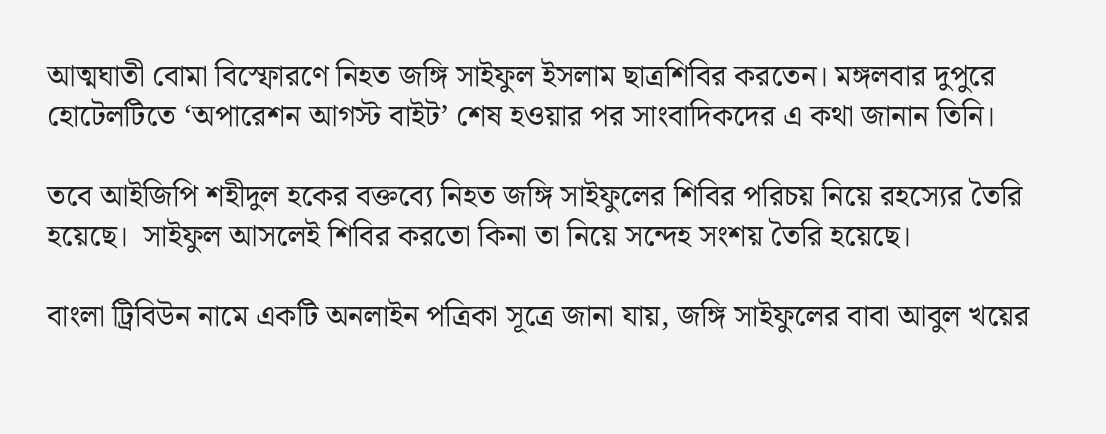আত্মঘাতী বোমা বিস্ফোরণে নিহত জঙ্গি সাইফুল ইসলাম ছাত্রশিবির করতেন। মঙ্গলবার দুপুরে হোটেলটিতে ‘অপারেশন আগস্ট বাইট’ শেষ হওয়ার পর সাংবাদিকদের এ কথা জানান তিনি।

তবে আইজিপি শহীদুল হকের বক্তব্যে নিহত জঙ্গি সাইফুলের শিবির পরিচয় নিয়ে রহস্যের তৈরি হয়েছে।  সাইফুল আসলেই শিবির করতো কিনা তা নিয়ে সন্দেহ সংশয় তৈরি হয়েছে।

বাংলা ট্রিবিউন নামে একটি অনলাইন পত্রিকা সূত্রে জানা যায়, জঙ্গি সাইফুলের বাবা আবুল খয়ের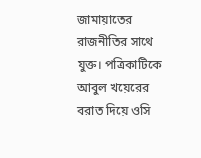জামায়াতের রাজনীতির সাথে যুক্ত। পত্রিকাটিকে আবুল খয়েরের বরাত দিয়ে ওসি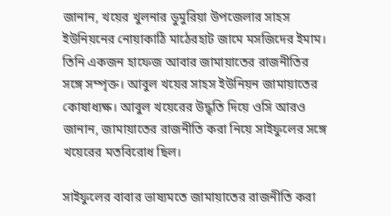জানান, খয়ের খুলনার ডুমুরিয়া উপজেলার সাহস ইউনিয়নের নোয়াকাঠি মাঠেরহাট জামে মসজিদের ইমাম। তিনি একজন হাফেজ আবার জামায়াতের রাজনীতির সঙ্গে সম্পৃক্ত। আবুল খয়ের সাহস ইউনিয়ন জামায়াতের কোষাধ্যক্ষ। আবুল খয়েরের উদ্ধৃতি দিয়ে ওসি আরও জানান, জামায়াতের রাজনীতি করা নিয়ে সাইফুলের সঙ্গে খয়েরের মতবিরোধ ছিল।

সাইফুলের বাবার ভাষ্যমতে জামায়াতের রাজনীতি করা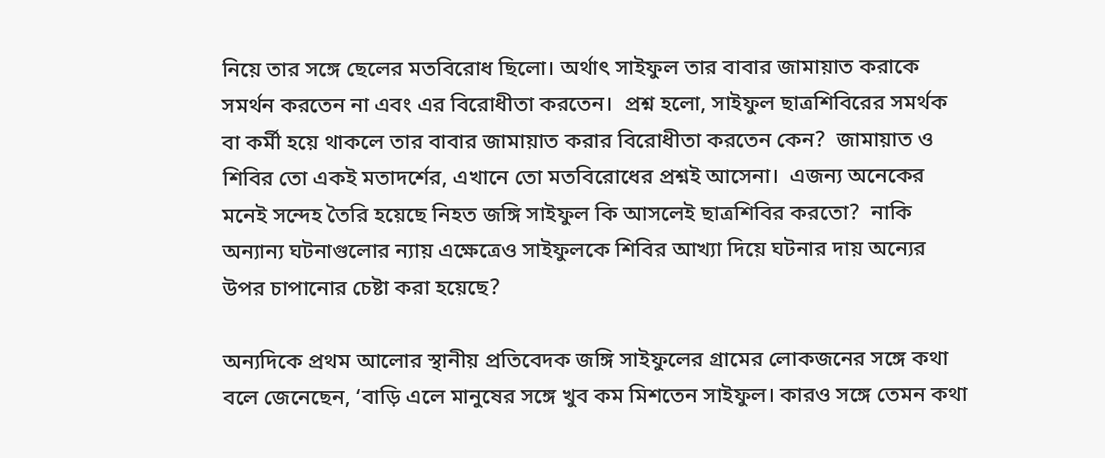নিয়ে তার সঙ্গে ছেলের মতবিরোধ ছিলো। অর্থাৎ সাইফুল তার বাবার জামায়াত করাকে সমর্থন করতেন না এবং এর বিরোধীতা করতেন।  প্রশ্ন হলো, সাইফুল ছাত্রশিবিরের সমর্থক বা কর্মী হয়ে থাকলে তার বাবার জামায়াত করার বিরোধীতা করতেন কেন?  জামায়াত ও শিবির তো একই মতাদর্শের, এখানে তো মতবিরোধের প্রশ্নই আসেনা।  এজন্য অনেকের মনেই সন্দেহ তৈরি হয়েছে নিহত জঙ্গি সাইফুল কি আসলেই ছাত্রশিবির করতো?  নাকি অন্যান্য ঘটনাগুলোর ন্যায় এক্ষেত্রেও সাইফুলকে শিবির আখ্যা দিয়ে ঘটনার দায় অন্যের উপর চাপানোর চেষ্টা করা হয়েছে?

অন্যদিকে প্রথম আলোর স্থানীয় প্রতিবেদক জঙ্গি সাইফুলের গ্রামের লোকজনের সঙ্গে কথা বলে জেনেছেন, ‘বাড়ি এলে মানুষের সঙ্গে খুব কম মিশতেন সাইফুল। কারও সঙ্গে তেমন কথা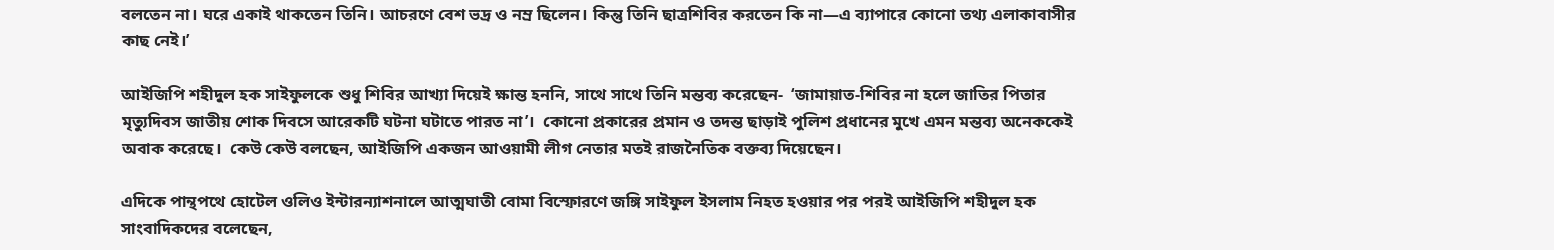বলতেন না। ঘরে একাই থাকতেন তিনি। আচরণে বেশ ভদ্র ও নম্র ছিলেন। কিন্তু তিনি ছাত্রশিবির করতেন কি না—এ ব্যাপারে কোনো তথ্য এলাকাবাসীর কাছ নেই।’

আইজিপি শহীদুল হক সাইফুলকে শুধু শিবির আখ্যা দিয়েই ক্ষান্ত হননি, সাথে সাথে তিনি মন্তব্য করেছেন-  ‘জামায়াত-শিবির না হলে জাতির পিতার মৃত্যুদিবস জাতীয় শোক দিবসে আরেকটি ঘটনা ঘটাতে পারত না’।  কোনো প্রকারের প্রমান ও তদন্ত ছাড়াই পুলিশ প্রধানের মুখে এমন মন্তব্য অনেককেই অবাক করেছে।  কেউ কেউ বলছেন, আইজিপি একজন আওয়ামী লীগ নেতার মতই রাজনৈতিক বক্তব্য দিয়েছেন।

এদিকে পান্থপথে হোটেল ওলিও ইন্টারন্যাশনালে আত্মঘাতী বোমা বিস্ফোরণে জঙ্গি সাইফুল ইসলাম নিহত হওয়ার পর পরই আইজিপি শহীদুল হক সাংবাদিকদের বলেছেন,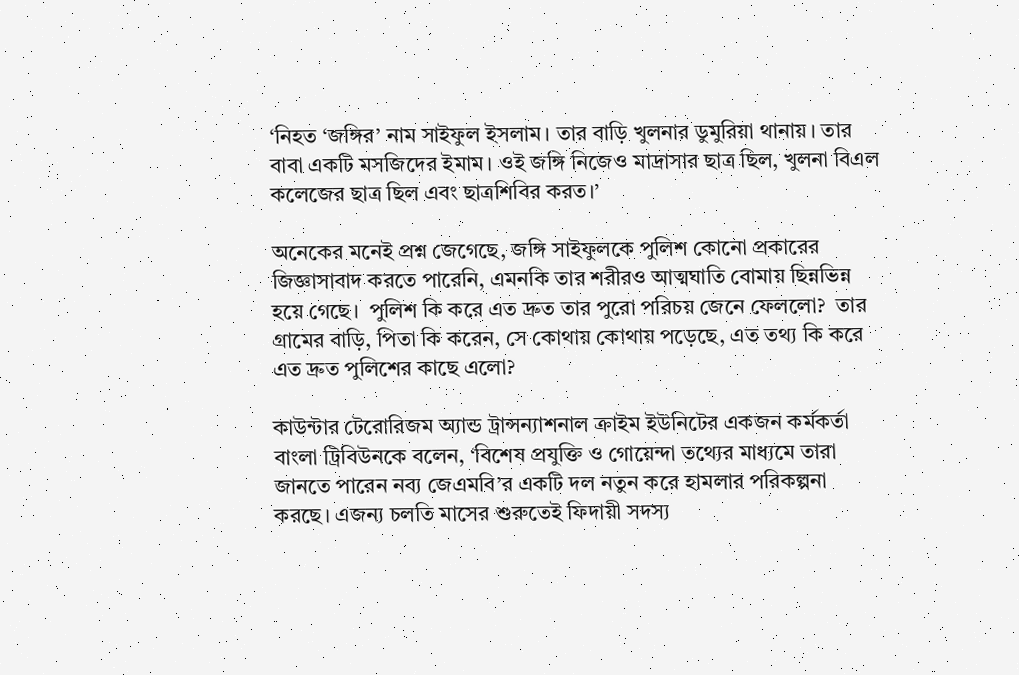‘নিহত ‘জঙ্গির’ নাম সাইফুল ইসলাম। তার বাড়ি খুলনার ডুমুরিয়া থানায়। তার বাবা একটি মসজিদের ইমাম। ওই জঙ্গি নিজেও মাদ্রাসার ছাত্র ছিল, খুলনা বিএল কলেজের ছাত্র ছিল এবং ছাত্রশিবির করত।’

অনেকের মনেই প্রশ্ন জেগেছে, জঙ্গি সাইফুলকে পুলিশ কোনো প্রকারের জিজ্ঞাসাবাদ করতে পারেনি, এমনকি তার শরীরও আত্মঘাতি বোমায় ছিন্নভিন্ন হয়ে গেছে।  পুলিশ কি করে এত দ্রুত তার পুরো পরিচয় জেনে ফেললো?  তার গ্রামের বাড়ি, পিতা কি করেন, সে কোথায় কোথায় পড়েছে, এত তথ্য কি করে এত দ্রুত পুলিশের কাছে এলো?

কাউন্টার টেরোরিজম অ্যান্ড ট্রান্সন্যাশনাল ক্রাইম ইউনিটের একজন কর্মকর্তা বাংলা ট্রিবিউনকে বলেন, ‘বিশেষ প্রযুক্তি ও গোয়েন্দা তথ্যের মাধ্যমে তারা জানতে পারেন নব্য জেএমবি’র একটি দল নতুন করে হামলার পরিকল্পনা করছে। এজন্য চলতি মাসের শুরুতেই ফিদায়ী সদস্য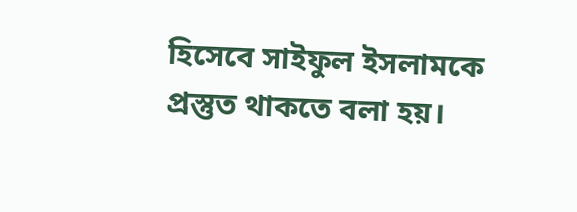হিসেবে সাইফুল ইসলামকে প্রস্তুত থাকতে বলা হয়।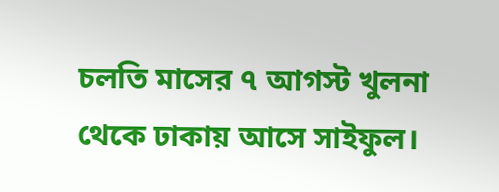চলতি মাসের ৭ আগস্ট খুলনা থেকে ঢাকায় আসে সাইফুল।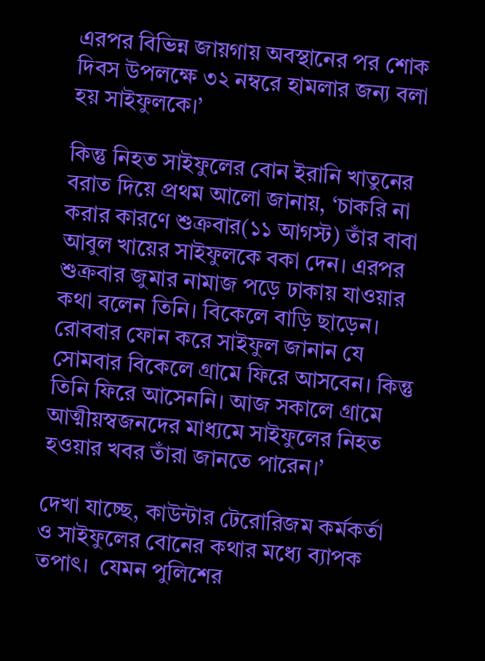এরপর বিভিন্ন জায়গায় অবস্থানের পর শোক দিবস উপলক্ষে ৩২ নম্বরে হামলার জন্য বলা হয় সাইফুলকে।’

কিন্তু নিহত সাইফুলের বোন ইরানি খাতুনের বরাত দিয়ে প্রথম আলো জানায়, ‘চাকরি না করার কারণে শুক্রবার(১১ আগস্ট) তাঁর বাবা আবুল খায়ের সাইফুলকে বকা দেন। এরপর শুক্রবার জুমার নামাজ পড়ে ঢাকায় যাওয়ার কথা বলেন তিনি। বিকেলে বাড়ি ছাড়েন। রোববার ফোন করে সাইফুল জানান যে সোমবার বিকেলে গ্রামে ফিরে আসবেন। কিন্তু তিনি ফিরে আসেননি। আজ সকালে গ্রামে আত্মীয়স্বজনদের মাধ্যমে সাইফুলের নিহত হওয়ার খবর তাঁরা জানতে পারেন।’

দেখা যাচ্ছে, কাউন্টার টেরোরিজম কর্মকর্তা ও সাইফুলের বোনের কথার মধ্যে ব্যাপক তপাৎ।  যেমন পুলিশের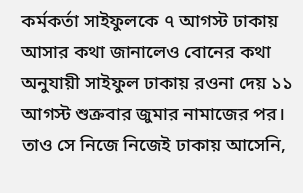কর্মকর্তা সাইফুলকে ৭ আগস্ট ঢাকায় আসার কথা জানালেও বোনের কথা অনুযায়ী সাইফুল ঢাকায় রওনা দেয় ১১ আগস্ট শুক্রবার জুমার নামাজের পর।  তাও সে নিজে নিজেই ঢাকায় আসেনি,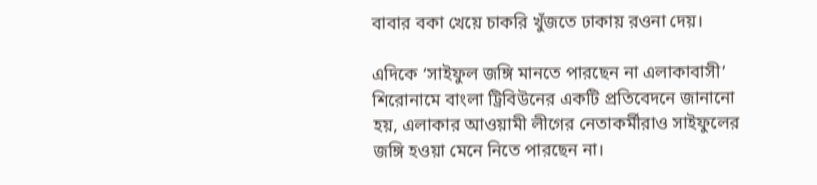বাবার বকা খেয়ে চাকরি খুঁজতে ঢাকায় রওনা দেয়।

এদিকে ‘সাইফুল জঙ্গি মানতে পারছেন না এলাকাবাসী’ শিরোনামে বাংলা ট্রিবিউনের একটি প্রতিবেদনে জানানো হয়, এলাকার আওয়ামী লীগের নেতাকর্মীরাও সাইফুলের জঙ্গি হওয়া মেনে নিতে পারছেন না।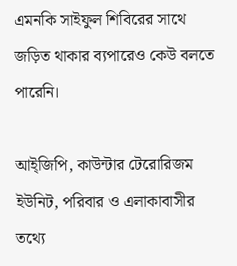এমনকি সাইফুল শিবিরের সাথে জড়িত থাকার ব্যপারেও কেউ বলতে পারেনি।

আই্জিপি, কাউন্টার টেরোরিজম ইউনিট, পরিবার ও এলাকাবাসীর তথ্যে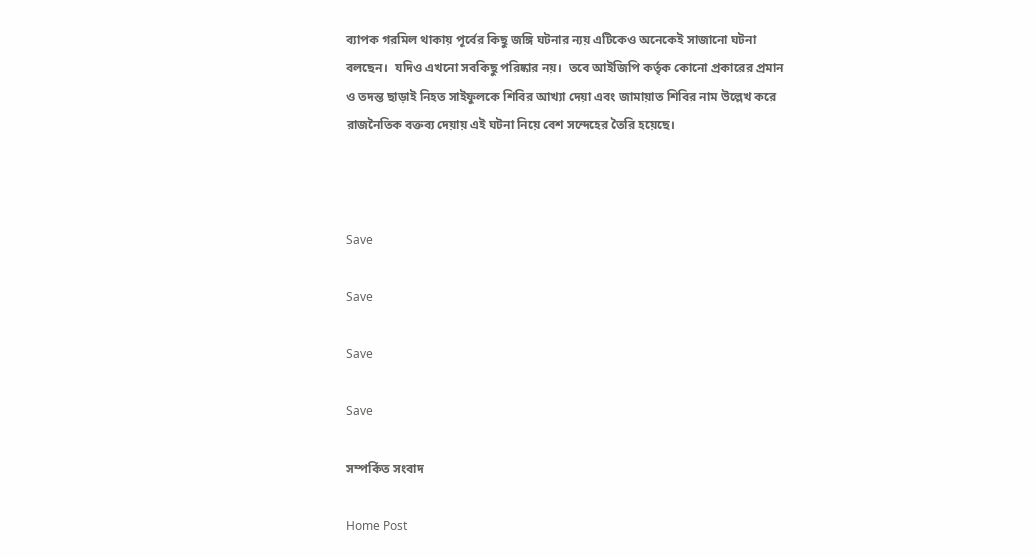ব্যাপক গরমিল থাকায় পূর্বের কিছু জঙ্গি ঘটনার ন্যয় এটিকেও অনেকেই সাজানো ঘটনা বলছেন।  যদিও এখনো সবকিছু পরিষ্কার নয়।  তবে আইজিপি কর্তৃক কোনো প্রকারের প্রমান ও তদন্ত ছাড়াই নিহত সাইফুলকে শিবির আখ্যা দেয়া এবং জামায়াত শিবির নাম উল্লেখ করে রাজনৈতিক বক্তব্য দেয়ায় এই ঘটনা নিয়ে বেশ সন্দেহের তৈরি হয়েছে।



Save

Save

Save

Save

সম্পর্কিত সংবাদ

Home Post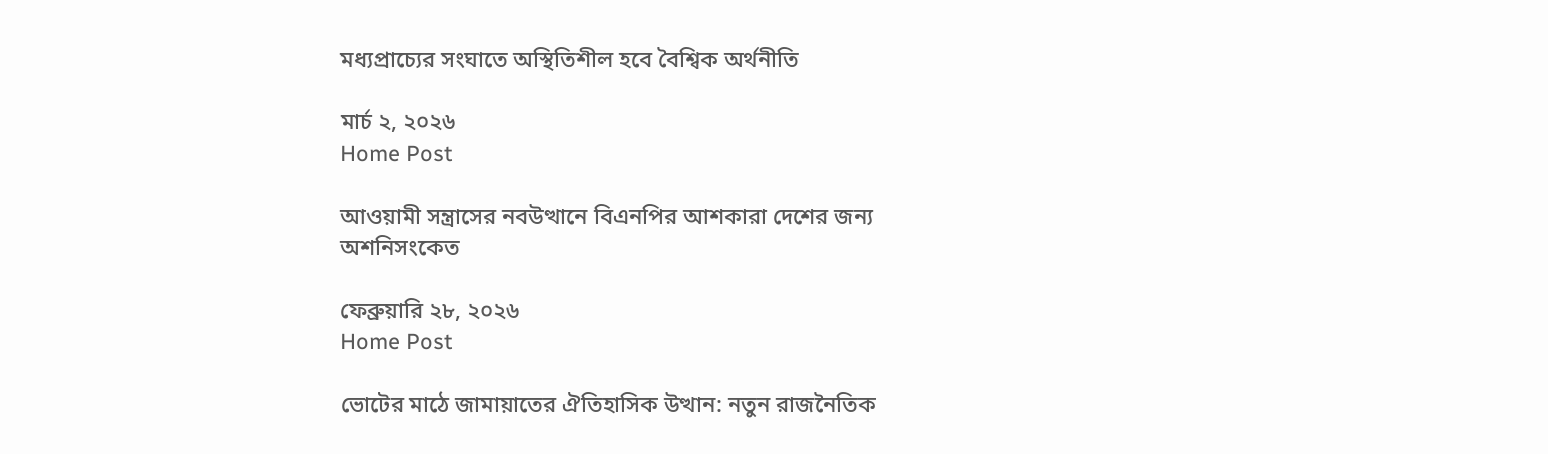মধ্যপ্রাচ্যের সংঘাতে অস্থিতিশীল হবে বৈশ্বিক অর্থনীতি

মার্চ ২, ২০২৬
Home Post

আওয়ামী সন্ত্রাসের নবউত্থানে বিএনপির আশকারা দেশের জন্য অশনিসংকেত

ফেব্রুয়ারি ২৮, ২০২৬
Home Post

ভোটের মাঠে জামায়াতের ঐতিহাসিক উত্থান: নতুন রাজনৈতিক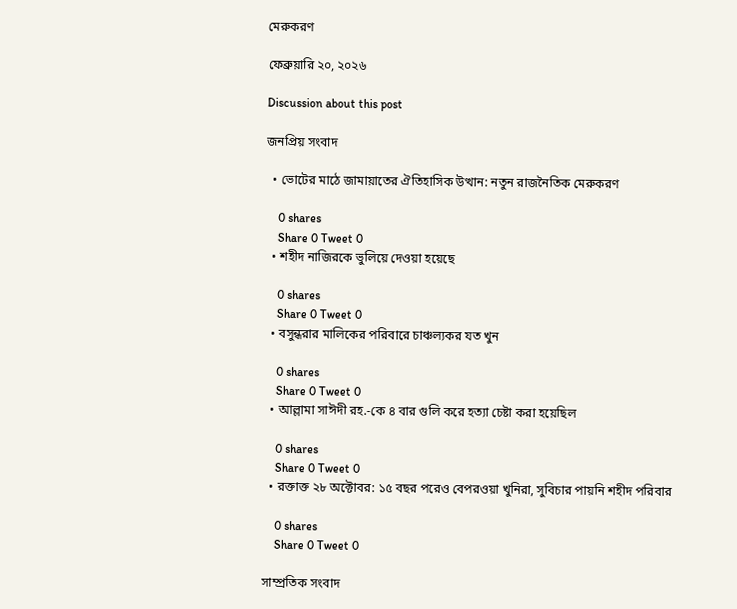মেরুকরণ

ফেব্রুয়ারি ২০, ২০২৬

Discussion about this post

জনপ্রিয় সংবাদ

  • ভোটের মাঠে জামায়াতের ঐতিহাসিক উত্থান: নতুন রাজনৈতিক মেরুকরণ

    0 shares
    Share 0 Tweet 0
  • শহীদ নাজিরকে ভুলিয়ে দেওয়া হয়েছে

    0 shares
    Share 0 Tweet 0
  • বসুন্ধরার মালিকের পরিবারে চাঞ্চল্যকর যত খুন

    0 shares
    Share 0 Tweet 0
  • আল্লামা সাঈদী রহ.-কে ৪ বার গুলি করে হত্যা চেষ্টা করা হয়েছিল

    0 shares
    Share 0 Tweet 0
  • রক্তাক্ত ২৮ অক্টোবর: ১৫ বছর পরেও বেপরওয়া খুনিরা, সুবিচার পায়নি শহীদ পরিবার

    0 shares
    Share 0 Tweet 0

সাম্প্রতিক সংবাদ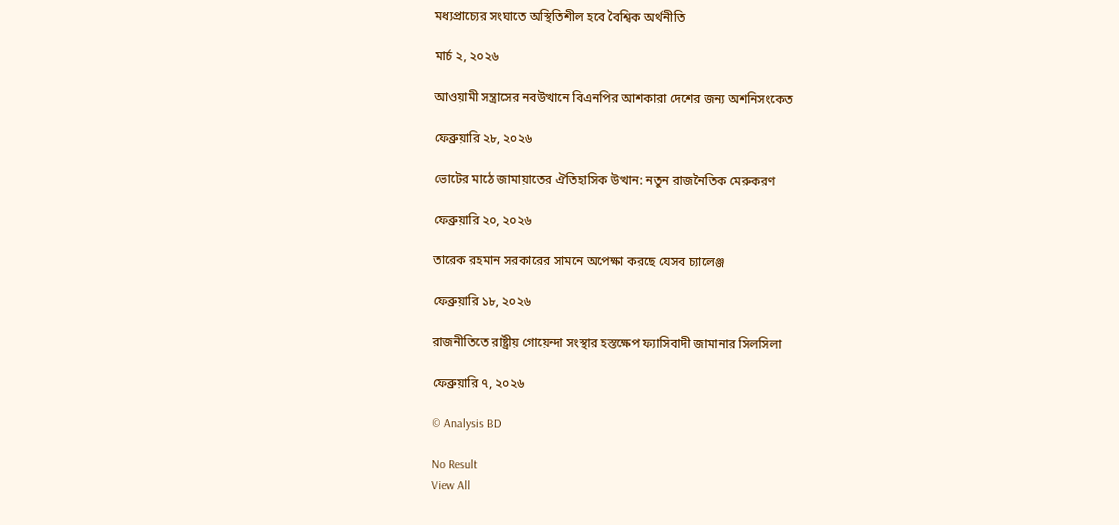মধ্যপ্রাচ্যের সংঘাতে অস্থিতিশীল হবে বৈশ্বিক অর্থনীতি

মার্চ ২, ২০২৬

আওয়ামী সন্ত্রাসের নবউত্থানে বিএনপির আশকারা দেশের জন্য অশনিসংকেত

ফেব্রুয়ারি ২৮, ২০২৬

ভোটের মাঠে জামায়াতের ঐতিহাসিক উত্থান: নতুন রাজনৈতিক মেরুকরণ

ফেব্রুয়ারি ২০, ২০২৬

তারেক রহমান সরকারের সামনে অপেক্ষা করছে যেসব চ্যালেঞ্জ

ফেব্রুয়ারি ১৮, ২০২৬

রাজনীতিতে রাষ্ট্রীয় গোয়েন্দা সংস্থার হস্তক্ষেপ ফ্যাসিবাদী জামানার সিলসিলা

ফেব্রুয়ারি ৭, ২০২৬

© Analysis BD

No Result
View All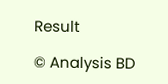Result

© Analysis BD